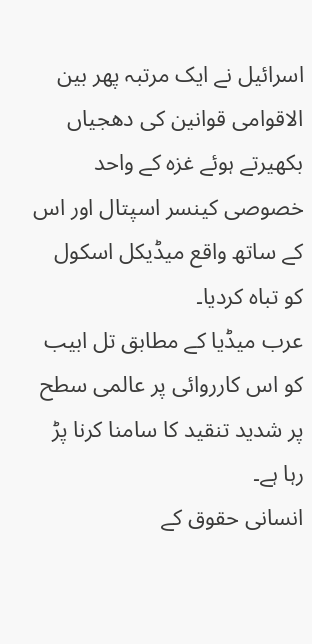اسرائیل نے ایک مرتبہ پھر بین الاقوامی قوانین کی دھجیاں بکھیرتے ہوئے غزہ کے واحد خصوصی کینسر اسپتال اور اس کے ساتھ واقع میڈیکل اسکول کو تباہ کردیا۔
عرب میڈیا کے مطابق تل ابیب کو اس کارروائی پر عالمی سطح پر شدید تنقید کا سامنا کرنا پڑ رہا ہے۔
انسانی حقوق کے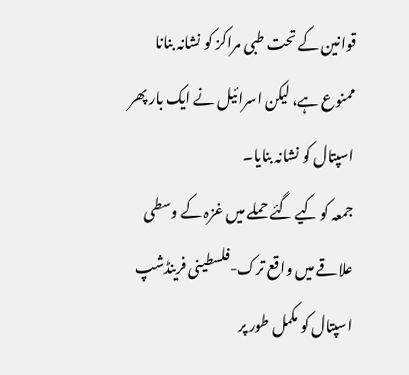قوانین کے تحت طبی مراکز کو نشانہ بنانا ممنوع ہے، لیکن اسرائیل نے ایک بار پھر اسپتال کو نشانہ بنایا۔
جمعہ کو کیے گئے حملے میں غزہ کے وسطی علاقے میں واقع ترک-فلسطینی فرینڈشپ اسپتال کو مکمل طور پر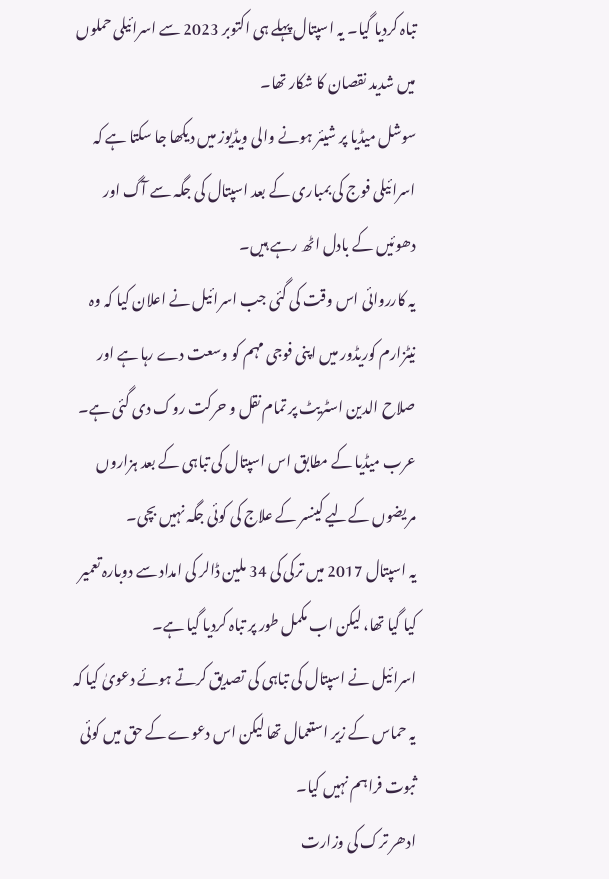تباہ کردیا گیا۔ یہ اسپتال پہلے ہی اکتوبر 2023 سے اسرائیلی حملوں میں شدید نقصان کا شکار تھا۔
سوشل میڈیا پر شیئر ہونے والی ویڈیوز میں دیکھا جا سکتا ہے کہ اسرائیلی فوج کی بمباری کے بعد اسپتال کی جگہ سے آگ اور دھوئیں کے بادل اٹھ رہے ہیں۔
یہ کارروائی اس وقت کی گئی جب اسرائیل نے اعلان کیا کہ وہ نیٹزارم کوریڈور میں اپنی فوجی مہم کو وسعت دے رہا ہے اور صلاح الدین اسٹریٹ پر تمام نقل و حرکت روک دی گئی ہے۔
عرب میڈیا کے مطابق اس اسپتال کی تباہی کے بعد ہزاروں مریضوں کےلیے کینسر کے علاج کی کوئی جگہ نہیں بچی۔
یہ اسپتال 2017 میں ترکی کی 34 ملین ڈالر کی امداد سے دوبارہ تعمیر کیا گیا تھا، لیکن اب مکمل طور پر تباہ کردیا گیا ہے۔
اسرائیل نے اسپتال کی تباہی کی تصدیق کرتے ہوئے دعویٰ کیا کہ یہ حماس کے زیر استعمال تھا لیکن اس دعوے کے حق میں کوئی ثبوت فراہم نہیں کیا۔
ادھر ترک کی وزارت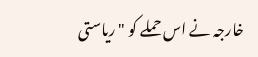خارجہ نے اس حملے کو "ریاستی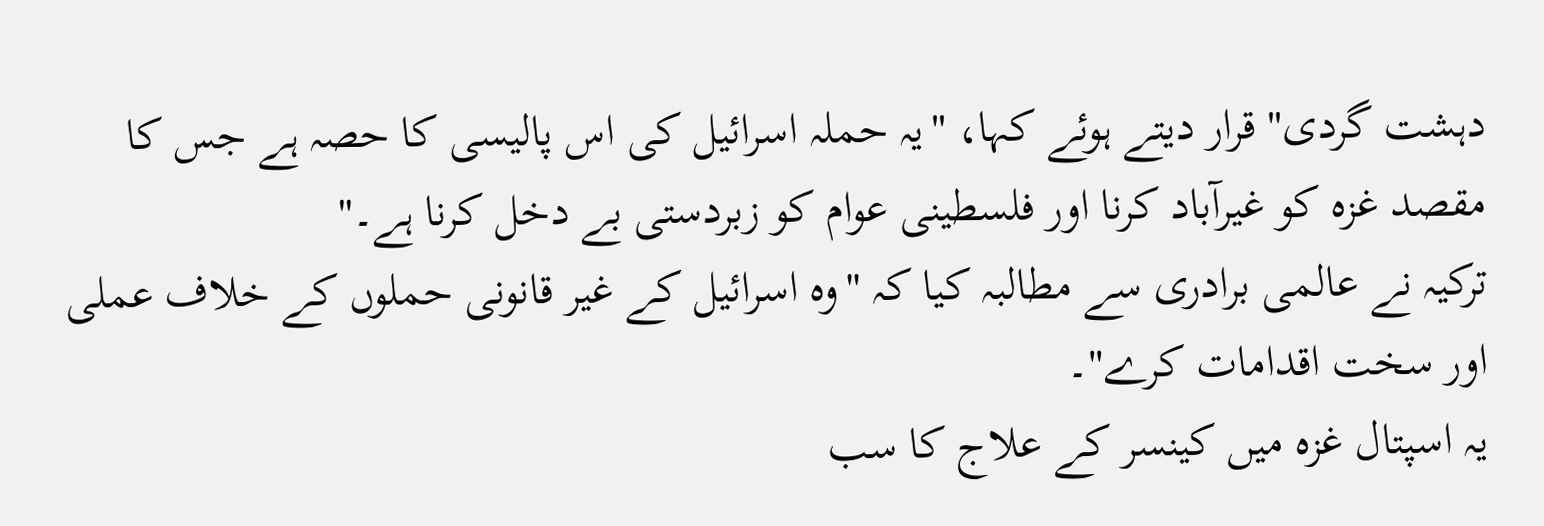دہشت گردی" قرار دیتے ہوئے کہا، "یہ حملہ اسرائیل کی اس پالیسی کا حصہ ہے جس کا مقصد غزہ کو غیرآباد کرنا اور فلسطینی عوام کو زبردستی بے دخل کرنا ہے۔"
ترکیہ نے عالمی برادری سے مطالبہ کیا کہ "وہ اسرائیل کے غیر قانونی حملوں کے خلاف عملی اور سخت اقدامات کرے"۔
یہ اسپتال غزہ میں کینسر کے علاج کا سب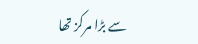سے بڑا مرکز تھا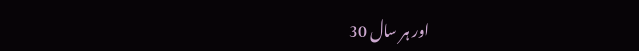اور ہر سال 30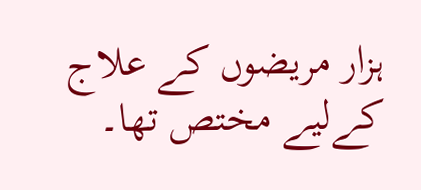ہزار مریضوں کے علاج کےلیے مختص تھا۔